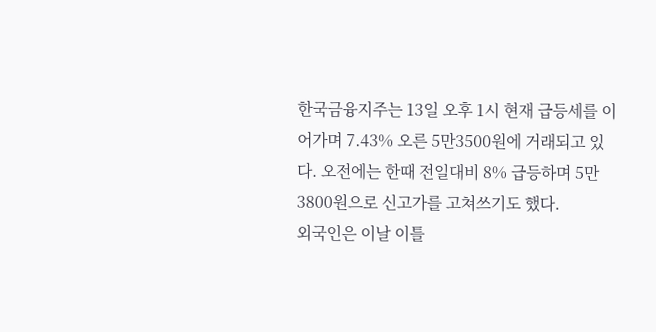한국금융지주는 13일 오후 1시 현재 급등세를 이어가며 7.43% 오른 5만3500원에 거래되고 있다. 오전에는 한때 전일대비 8% 급등하며 5만3800원으로 신고가를 고쳐쓰기도 했다.
외국인은 이날 이틀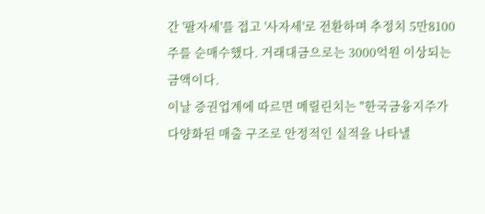간 '팔자세'를 접고 '사자세'로 전환하며 추정치 5만8100주를 순매수했다. 거래대금으로는 3000억원 이상되는 금액이다.
이날 증권업계에 따르면 메릴린치는 "한국금융지주가 다양화된 매출 구조로 안정적인 실적을 나타낼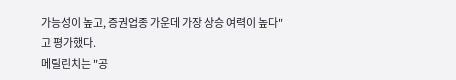가능성이 높고, 증권업종 가운데 가장 상승 여력이 높다" 고 평가했다.
메릴린치는 "공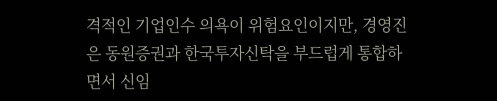격적인 기업인수 의욕이 위험요인이지만, 경영진은 동원증권과 한국투자신탁을 부드럽게 통합하면서 신임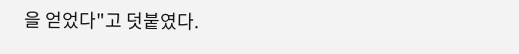을 얻었다"고 덧붙였다.